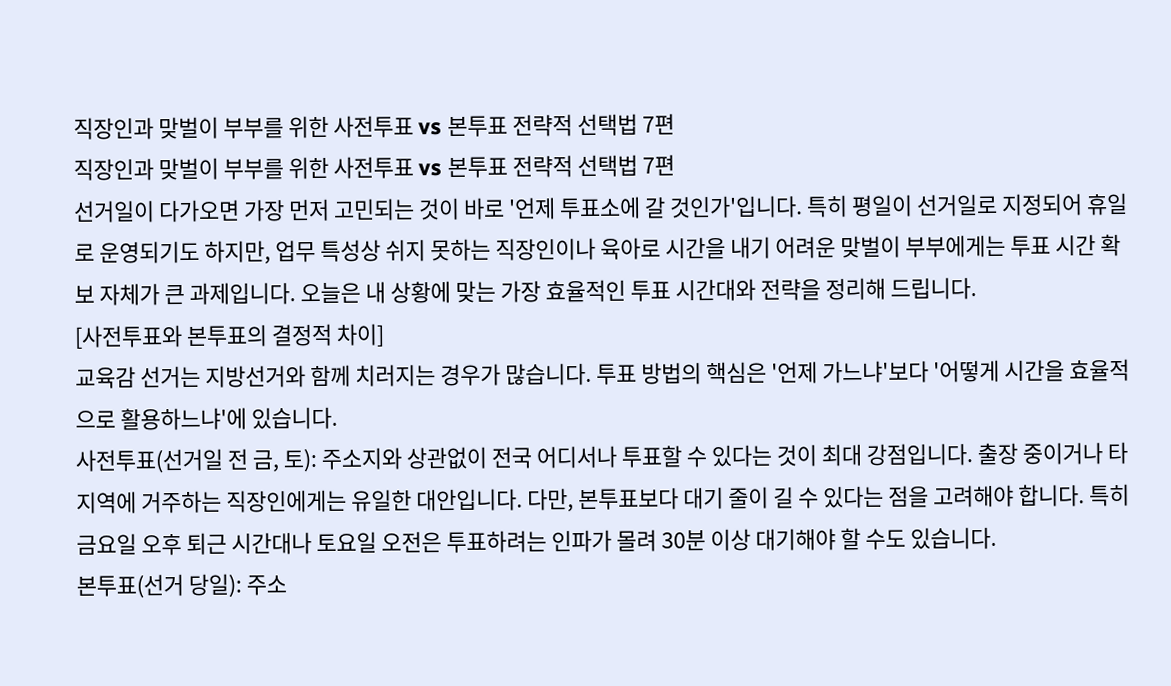직장인과 맞벌이 부부를 위한 사전투표 vs 본투표 전략적 선택법 7편
직장인과 맞벌이 부부를 위한 사전투표 vs 본투표 전략적 선택법 7편
선거일이 다가오면 가장 먼저 고민되는 것이 바로 '언제 투표소에 갈 것인가'입니다. 특히 평일이 선거일로 지정되어 휴일로 운영되기도 하지만, 업무 특성상 쉬지 못하는 직장인이나 육아로 시간을 내기 어려운 맞벌이 부부에게는 투표 시간 확보 자체가 큰 과제입니다. 오늘은 내 상황에 맞는 가장 효율적인 투표 시간대와 전략을 정리해 드립니다.
[사전투표와 본투표의 결정적 차이]
교육감 선거는 지방선거와 함께 치러지는 경우가 많습니다. 투표 방법의 핵심은 '언제 가느냐'보다 '어떻게 시간을 효율적으로 활용하느냐'에 있습니다.
사전투표(선거일 전 금, 토): 주소지와 상관없이 전국 어디서나 투표할 수 있다는 것이 최대 강점입니다. 출장 중이거나 타 지역에 거주하는 직장인에게는 유일한 대안입니다. 다만, 본투표보다 대기 줄이 길 수 있다는 점을 고려해야 합니다. 특히 금요일 오후 퇴근 시간대나 토요일 오전은 투표하려는 인파가 몰려 30분 이상 대기해야 할 수도 있습니다.
본투표(선거 당일): 주소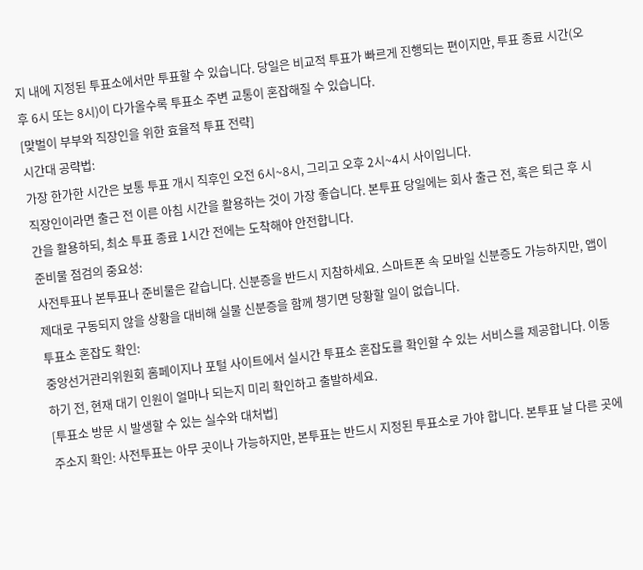지 내에 지정된 투표소에서만 투표할 수 있습니다. 당일은 비교적 투표가 빠르게 진행되는 편이지만, 투표 종료 시간(오후 6시 또는 8시)이 다가올수록 투표소 주변 교통이 혼잡해질 수 있습니다.
[맞벌이 부부와 직장인을 위한 효율적 투표 전략]
시간대 공략법:
가장 한가한 시간은 보통 투표 개시 직후인 오전 6시~8시, 그리고 오후 2시~4시 사이입니다.
직장인이라면 출근 전 이른 아침 시간을 활용하는 것이 가장 좋습니다. 본투표 당일에는 회사 출근 전, 혹은 퇴근 후 시간을 활용하되, 최소 투표 종료 1시간 전에는 도착해야 안전합니다.
준비물 점검의 중요성:
사전투표나 본투표나 준비물은 같습니다. 신분증을 반드시 지참하세요. 스마트폰 속 모바일 신분증도 가능하지만, 앱이 제대로 구동되지 않을 상황을 대비해 실물 신분증을 함께 챙기면 당황할 일이 없습니다.
투표소 혼잡도 확인:
중앙선거관리위원회 홈페이지나 포털 사이트에서 실시간 투표소 혼잡도를 확인할 수 있는 서비스를 제공합니다. 이동하기 전, 현재 대기 인원이 얼마나 되는지 미리 확인하고 출발하세요.
[투표소 방문 시 발생할 수 있는 실수와 대처법]
주소지 확인: 사전투표는 아무 곳이나 가능하지만, 본투표는 반드시 지정된 투표소로 가야 합니다. 본투표 날 다른 곳에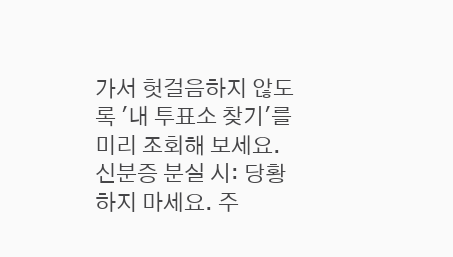가서 헛걸음하지 않도록 '내 투표소 찾기'를 미리 조회해 보세요.
신분증 분실 시: 당황하지 마세요. 주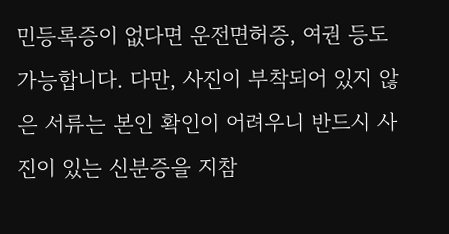민등록증이 없다면 운전면허증, 여권 등도 가능합니다. 다만, 사진이 부착되어 있지 않은 서류는 본인 확인이 어려우니 반드시 사진이 있는 신분증을 지참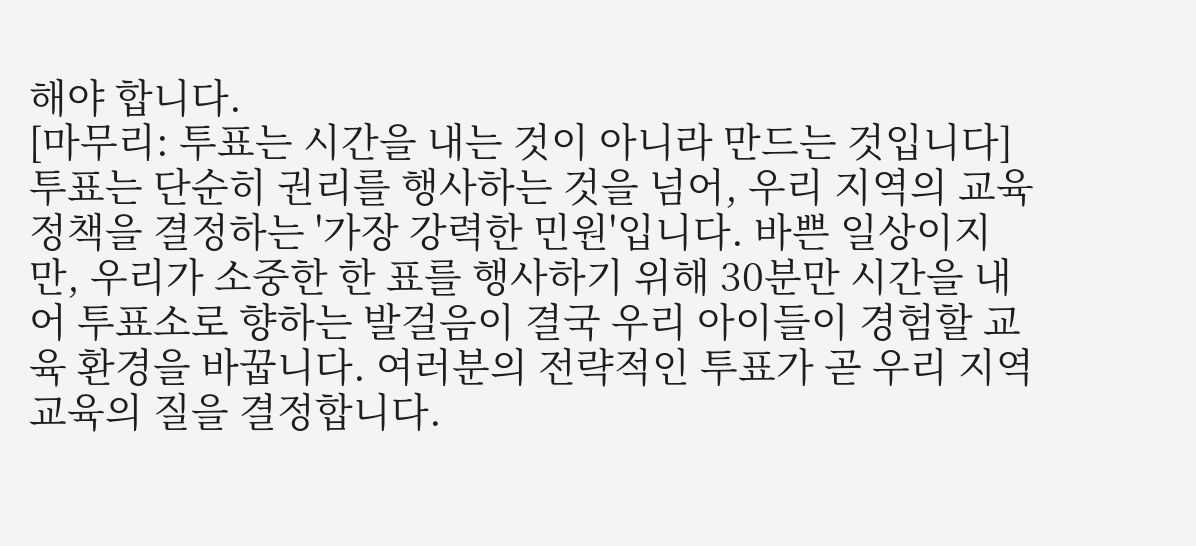해야 합니다.
[마무리: 투표는 시간을 내는 것이 아니라 만드는 것입니다]
투표는 단순히 권리를 행사하는 것을 넘어, 우리 지역의 교육 정책을 결정하는 '가장 강력한 민원'입니다. 바쁜 일상이지만, 우리가 소중한 한 표를 행사하기 위해 30분만 시간을 내어 투표소로 향하는 발걸음이 결국 우리 아이들이 경험할 교육 환경을 바꿉니다. 여러분의 전략적인 투표가 곧 우리 지역 교육의 질을 결정합니다.